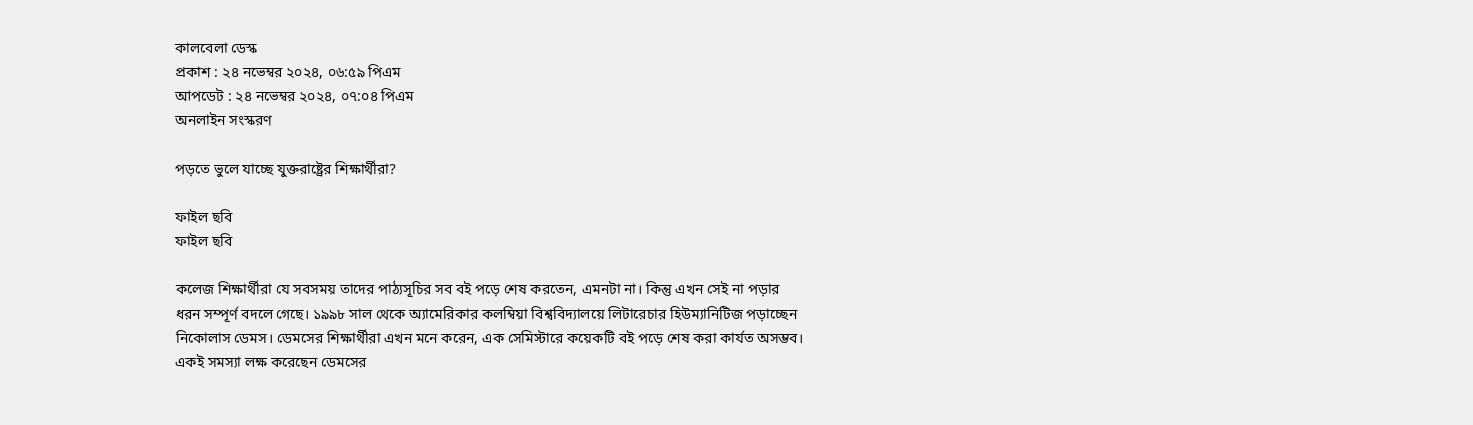কালবেলা ডেস্ক
প্রকাশ : ২৪ নভেম্বর ২০২৪, ০৬:৫৯ পিএম
আপডেট : ২৪ নভেম্বর ২০২৪, ০৭:০৪ পিএম
অনলাইন সংস্করণ

পড়তে ভুলে যাচ্ছে যুক্তরাষ্ট্রের শিক্ষার্থীরা?

ফাইল ছবি
ফাইল ছবি

কলেজ শিক্ষার্থীরা যে সবসময় তাদের পাঠ্যসূচির সব বই পড়ে শেষ করতেন, এমনটা না। কিন্তু এখন সেই না পড়ার ধরন সম্পূর্ণ বদলে গেছে। ১৯৯৮ সাল থেকে অ্যামেরিকার কলম্বিয়া বিশ্ববিদ্যালয়ে লিটারেচার হিউম্যানিটিজ পড়াচ্ছেন নিকোলাস ডেমস। ডেমসের শিক্ষার্থীরা এখন মনে করেন, এক সেমিস্টারে কয়েকটি বই পড়ে শেষ করা কার্যত অসম্ভব। একই সমস্যা লক্ষ করেছেন ডেমসের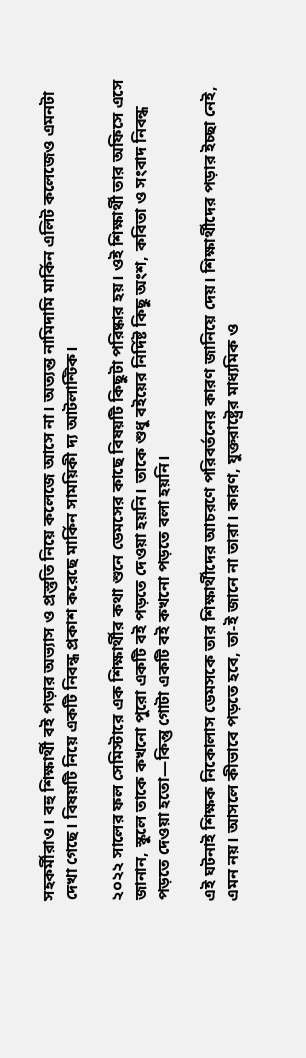সহকর্মীরাও। বহু শিক্ষার্থী বই পড়ার অভ্যাস ও প্রস্তুতি নিয়ে কলেজে আসে না। অত্যন্ত নামিদামি মার্কিন এলিট কলেজেও এমনটা দেখা গেছে। বিষয়টি নিয়ে একটি নিবন্ধ প্রকাশ করেছে মার্কিন সাময়িকী দ্য আটলান্টিক।

২০২২ সালের ফল সেমিস্টারে এক শিক্ষার্থীর কথা শুনে ডেমসের কাছে বিষয়টি কিছুটা পরিষ্কার হয়। ওই শিক্ষার্থী তার অফিসে এসে জানান, স্কুলে তাকে কখনো পুরো একটি বই পড়তে দেওয়া হয়নি। তাকে শুধু বইয়ের নির্দিষ্ট কিছু অংশ, কবিতা ও সংবাদ নিবন্ধ পড়তে দেওয়া হতো—কিন্তু গোটা একটি বই কখনো পড়তে বলা হয়নি।

এই ঘটনাই শিক্ষক নিকোলাস ডেমসকে তার শিক্ষার্থীদের আচরণে পরিবর্তনের কারণ জানিয়ে দেয়। শিক্ষার্থীদের পড়ার ইচ্ছা নেই, এমন নয়। আসলে কীভাবে পড়তে হবে, তা-ই জানে না তারা। কারণ, যুক্তরাষ্ট্রের মাধ্যমিক ও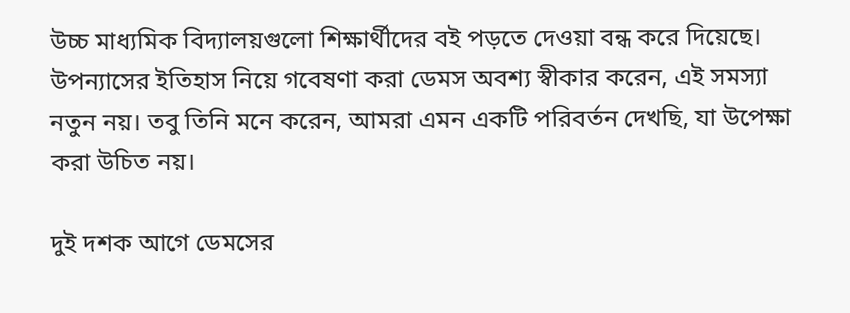উচ্চ মাধ্যমিক বিদ্যালয়গুলো শিক্ষার্থীদের বই পড়তে দেওয়া বন্ধ করে দিয়েছে। উপন্যাসের ইতিহাস নিয়ে গবেষণা করা ডেমস অবশ্য স্বীকার করেন, এই সমস্যা নতুন নয়। তবু তিনি মনে করেন, আমরা এমন একটি পরিবর্তন দেখছি, যা উপেক্ষা করা উচিত নয়।

দুই দশক আগে ডেমসের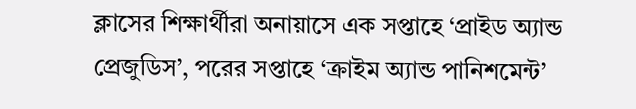ক্লাসের শিক্ষার্থীরা অনায়াসে এক সপ্তাহে ‘প্রাইড অ্যান্ড প্রেজুডিস’, পরের সপ্তাহে ‘ক্রাইম অ্যান্ড পানিশমেন্ট’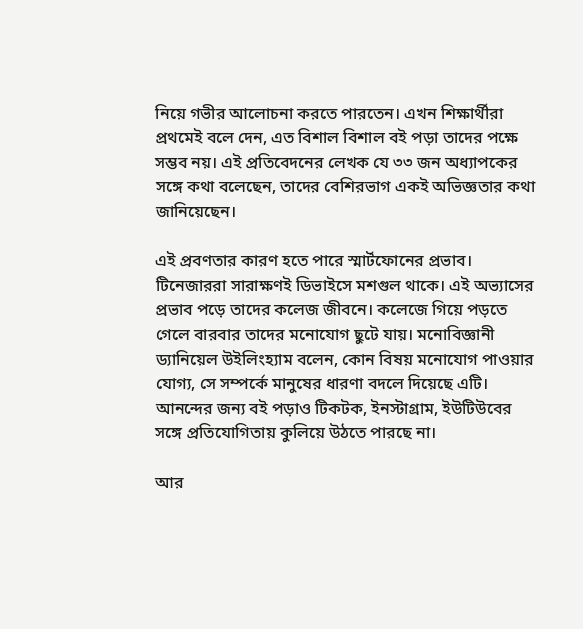নিয়ে গভীর আলোচনা করতে পারতেন। এখন শিক্ষার্থীরা প্রথমেই বলে দেন, এত বিশাল বিশাল বই পড়া তাদের পক্ষে সম্ভব নয়। এই প্রতিবেদনের লেখক যে ৩৩ জন অধ্যাপকের সঙ্গে কথা বলেছেন, তাদের বেশিরভাগ একই অভিজ্ঞতার কথা জানিয়েছেন।

এই প্রবণতার কারণ হতে পারে স্মার্টফোনের প্রভাব। টিনেজাররা সারাক্ষণই ডিভাইসে মশগুল থাকে। এই অভ্যাসের প্রভাব পড়ে তাদের কলেজ জীবনে। কলেজে গিয়ে পড়তে গেলে বারবার তাদের মনোযোগ ছুটে যায়। মনোবিজ্ঞানী ড্যানিয়েল উইলিংহ্যাম বলেন, কোন বিষয় মনোযোগ পাওয়ার যোগ্য, সে সম্পর্কে মানুষের ধারণা বদলে দিয়েছে এটি। আনন্দের জন্য বই পড়াও টিকটক, ইনস্টাগ্রাম, ইউটিউবের সঙ্গে প্রতিযোগিতায় কুলিয়ে উঠতে পারছে না।

আর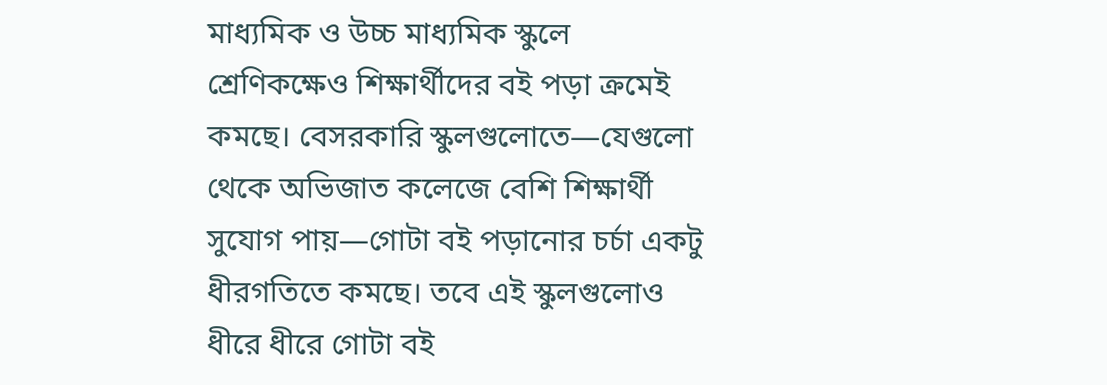মাধ্যমিক ও উচ্চ মাধ্যমিক স্কুলে শ্রেণিকক্ষেও শিক্ষার্থীদের বই পড়া ক্রমেই কমছে। বেসরকারি স্কুলগুলোতে—যেগুলো থেকে অভিজাত কলেজে বেশি শিক্ষার্থী সুযোগ পায়—গোটা বই পড়ানোর চর্চা একটু ধীরগতিতে কমছে। তবে এই স্কুলগুলোও ধীরে ধীরে গোটা বই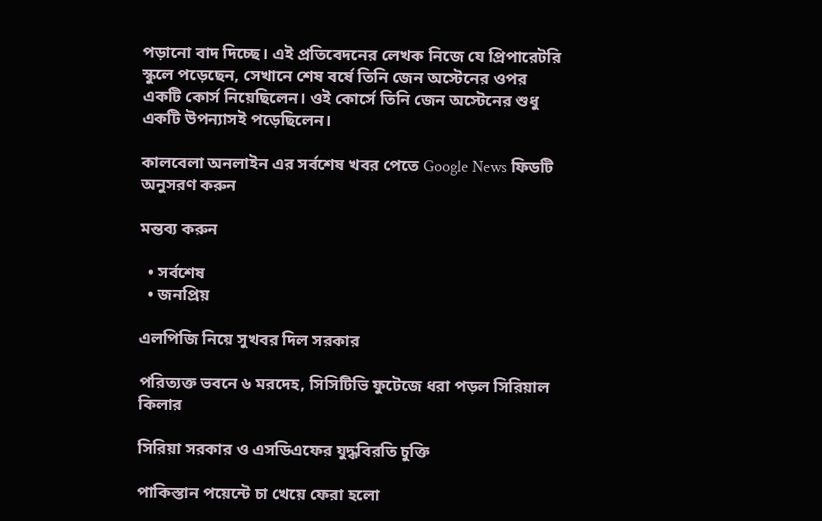পড়ানো বাদ দিচ্ছে। এই প্রতিবেদনের লেখক নিজে যে প্রিপারেটরি স্কুলে পড়েছেন, সেখানে শেষ বর্ষে তিনি জেন অস্টেনের ওপর একটি কোর্স নিয়েছিলেন। ওই কোর্সে তিনি জেন অস্টেনের শুধু একটি উপন্যাসই পড়েছিলেন।

কালবেলা অনলাইন এর সর্বশেষ খবর পেতে Google News ফিডটি অনুসরণ করুন

মন্তব্য করুন

  • সর্বশেষ
  • জনপ্রিয়

এলপিজি নিয়ে সুখবর দিল সরকার

পরিত্যক্ত ভবনে ৬ মরদেহ, সিসিটিভি ফুটেজে ধরা পড়ল সিরিয়াল কিলার

সিরিয়া সরকার ও এসডিএফের যুদ্ধবিরতি চুক্তি

পাকিস্তান পয়েন্টে চা খেয়ে ফেরা হলো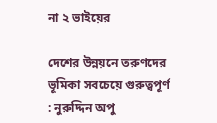না ২ ভাইয়ের

দেশের উন্নয়নে তরুণদের ভূমিকা সবচেয়ে গুরুত্বপূর্ণ : নুরুদ্দিন অপু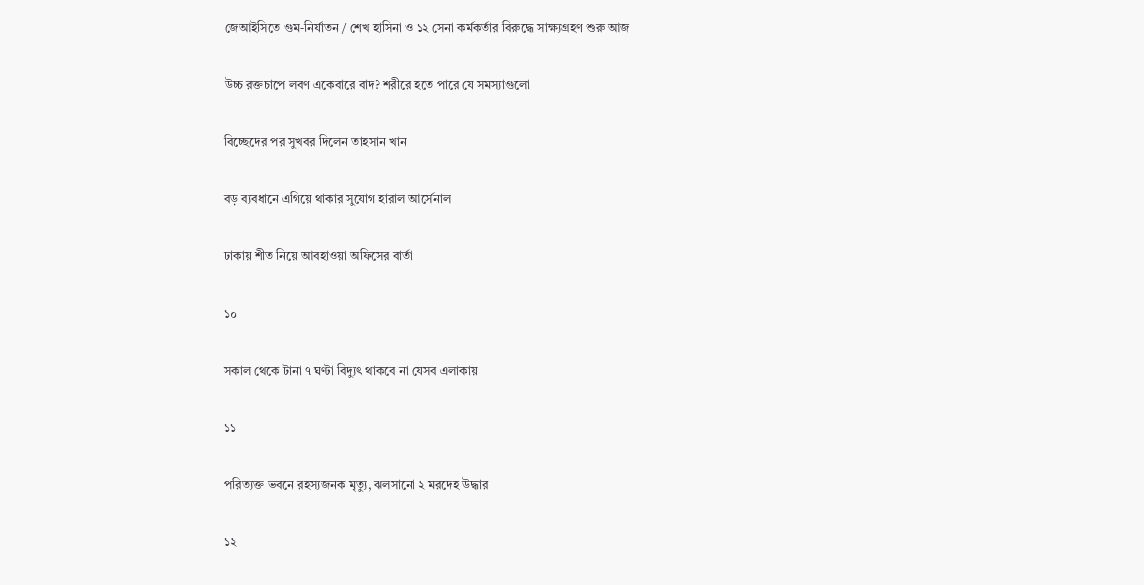জেআইসিতে গুম-নির্যাতন / শেখ হাসিনা ও ১২ সেনা কর্মকর্তার বিরুদ্ধে সাক্ষ্যগ্রহণ শুরু আজ

উচ্চ রক্তচাপে লবণ একেবারে বাদ? শরীরে হতে পারে যে সমস্যাগুলো

বিচ্ছেদের পর সুখবর দিলেন তাহসান খান

বড় ব্যবধানে এগিয়ে থাকার সুযোগ হারাল আর্সেনাল

ঢাকায় শীত নিয়ে আবহাওয়া অফিসের বার্তা

১০

সকাল থেকে টানা ৭ ঘণ্টা বিদ্যুৎ থাকবে না যেসব এলাকায়

১১

পরিত্যক্ত ভবনে রহস্যজনক মৃত্যু, ঝলসানো ২ মরদেহ উদ্ধার

১২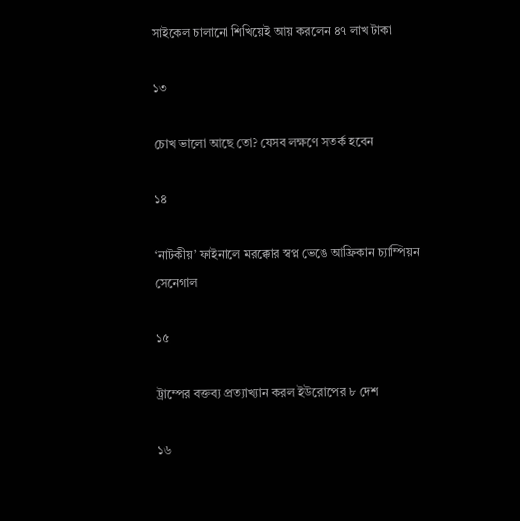সাইকেল চালানো শিখিয়েই আয় করলেন ৪৭ লাখ টাকা

১৩

চোখ ভালো আছে তো? যেসব লক্ষণে সতর্ক হবেন

১৪

‘নাটকীয়’ ফাইনালে মরক্কোর স্বপ্ন ভেঙে আফ্রিকান চ্যাম্পিয়ন সেনেগাল

১৫

ট্রাম্পের বক্তব্য প্রত্যাখ্যান করল ইউরোপের ৮ দেশ

১৬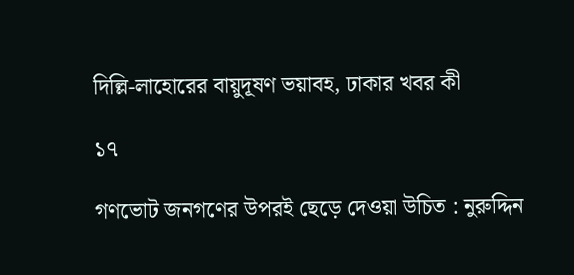দিল্লি-লাহোরের বায়ুদূষণ ভয়াবহ, ঢাকার খবর কী

১৭

গণভোট জনগণের উপরই ছেড়ে দেওয়া উচিত : নুরুদ্দিন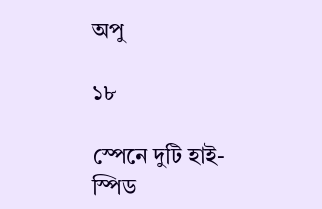অপু

১৮

স্পেনে দুটি হাই-স্পিড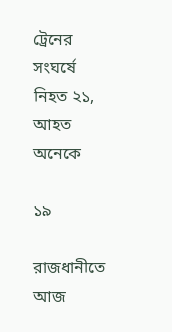ট্রেনের সংঘর্ষে নিহত ২১, আহত অনেকে

১৯

রাজধানীতে আজ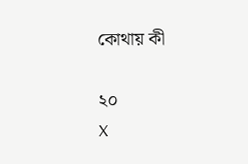কোথায় কী

২০
X